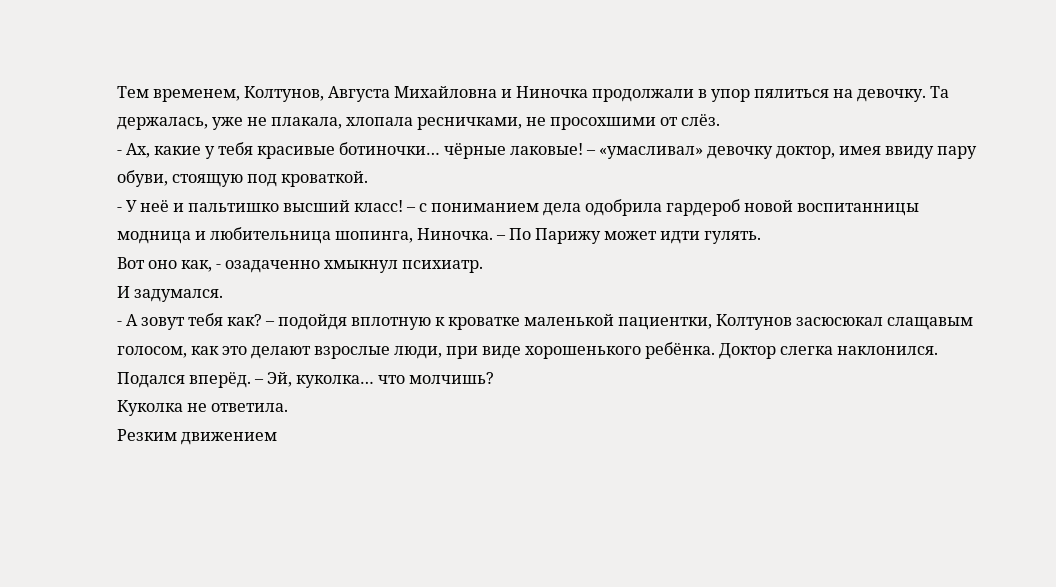Тем временем, Колтунов, Августа Михайловна и Ниночка продолжали в упор пялиться на девочку. Та держалась, уже не плакала, хлопала ресничками, не просохшими от слёз.
- Ах, какие у тебя красивые ботиночки… чёрные лаковые! – «умасливал» девочку доктор, имея ввиду пару обуви, стоящую под кроваткой.
- У неё и пальтишко высший класс! – с пониманием дела одобрила гардероб новой воспитанницы модница и любительница шопинга, Ниночка. – По Парижу может идти гулять.
Вот оно как, - озадаченно хмыкнул психиатр.
И задумался.
- А зовут тебя как? – подойдя вплотную к кроватке маленькой пациентки, Колтунов засюсюкал слащавым голосом, как это делают взрослые люди, при виде хорошенького ребёнка. Доктор слегка наклонился. Подался вперёд. – Эй, куколка… что молчишь?
Куколка не ответила.
Резким движением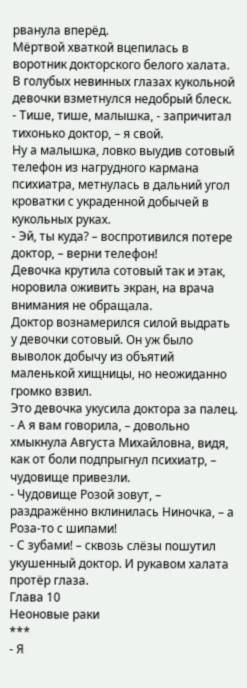рванула вперёд.
Мёртвой хваткой вцепилась в воротник докторского белого халата. В голубых невинных глазах кукольной девочки взметнулся недобрый блеск.
- Тише, тише, малышка, - запричитал тихонько доктор, – я свой.
Ну а малышка, ловко выудив сотовый телефон из нагрудного кармана психиатра, метнулась в дальний угол кроватки с украденной добычей в кукольных руках.
- Эй, ты куда? – воспротивился потере доктор, – верни телефон!
Девочка крутила сотовый так и этак, норовила оживить экран, на врача внимания не обращала.
Доктор вознамерился силой выдрать у девочки сотовый. Он уж было выволок добычу из объятий маленькой хищницы, но неожиданно громко взвил.
Это девочка укусила доктора за палец.
- А я вам говорила, – довольно хмыкнула Августа Михайловна, видя, как от боли подпрыгнул психиатр, – чудовище привезли.
- Чудовище Розой зовут, – раздражённо вклинилась Ниночка, – а Роза-то с шипами!
- С зубами! – сквозь слёзы пошутил укушенный доктор. И рукавом халата протёр глаза.
Глава 10
Неоновые раки
***
- Я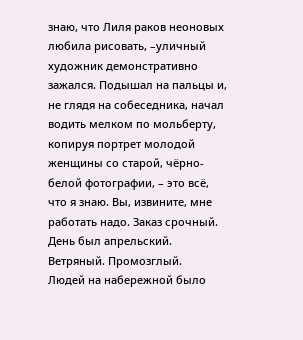знаю, что Лиля раков неоновых любила рисовать, –уличный художник демонстративно зажался. Подышал на пальцы и, не глядя на собеседника, начал водить мелком по мольберту, копируя портрет молодой женщины со старой, чёрно-белой фотографии, – это всё, что я знаю. Вы, извините, мне работать надо. Заказ срочный.
День был апрельский. Ветряный. Промозглый.
Людей на набережной было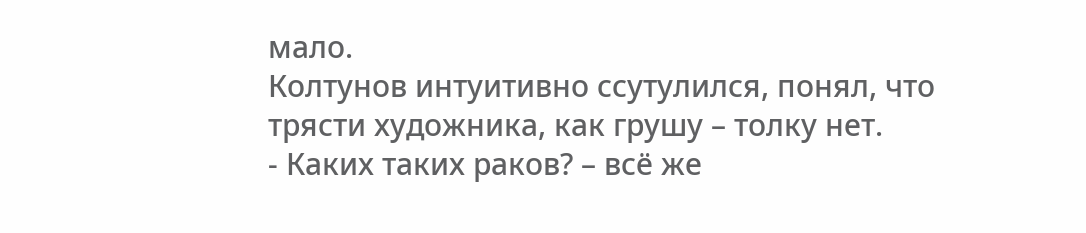мало.
Колтунов интуитивно ссутулился, понял, что трясти художника, как грушу – толку нет.
- Каких таких раков? – всё же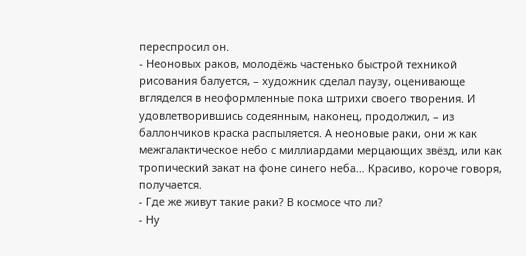переспросил он.
- Неоновых раков, молодёжь частенько быстрой техникой рисования балуется, – художник сделал паузу, оценивающе вгляделся в неоформленные пока штрихи своего творения. И удовлетворившись содеянным, наконец, продолжил, – из баллончиков краска распыляется. А неоновые раки, они ж как межгалактическое небо с миллиардами мерцающих звёзд, или как тропический закат на фоне синего неба… Красиво, короче говоря, получается.
- Где же живут такие раки? В космосе что ли?
- Ну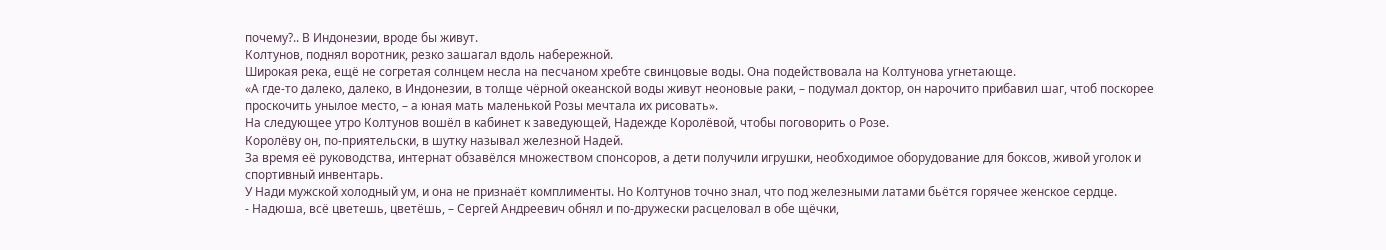почему?.. В Индонезии, вроде бы живут.
Колтунов, поднял воротник, резко зашагал вдоль набережной.
Широкая река, ещё не согретая солнцем несла на песчаном хребте свинцовые воды. Она подействовала на Колтунова угнетающе.
«А где-то далеко, далеко, в Индонезии, в толще чёрной океанской воды живут неоновые раки, – подумал доктор, он нарочито прибавил шаг, чтоб поскорее проскочить унылое место, – а юная мать маленькой Розы мечтала их рисовать».
На следующее утро Колтунов вошёл в кабинет к заведующей, Надежде Королёвой, чтобы поговорить о Розе.
Королёву он, по-приятельски, в шутку называл железной Надей.
За время её руководства, интернат обзавёлся множеством спонсоров, а дети получили игрушки, необходимое оборудование для боксов, живой уголок и спортивный инвентарь.
У Нади мужской холодный ум, и она не признаёт комплименты. Но Колтунов точно знал, что под железными латами бьётся горячее женское сердце.
- Надюша, всё цветешь, цветёшь, – Сергей Андреевич обнял и по-дружески расцеловал в обе щёчки,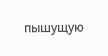пышущую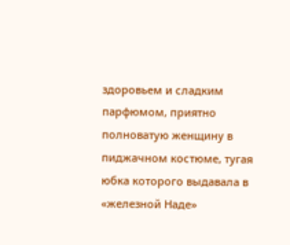здоровьем и сладким парфюмом, приятно полноватую женщину в пиджачном костюме, тугая юбка которого выдавала в «железной Наде»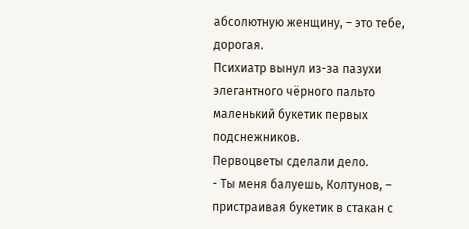абсолютную женщину, – это тебе, дорогая.
Психиатр вынул из-за пазухи элегантного чёрного пальто маленький букетик первых подснежников.
Первоцветы сделали дело.
- Ты меня балуешь, Колтунов, – пристраивая букетик в стакан с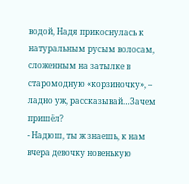водой, Надя прикоснулась к натуральным русым волосам, сложенным на затылке в старомодную «корзиночку», – ладно уж, рассказывай…Зачем пришёл?
- Надюш, ты ж знаешь, к нам вчера девочку новенькую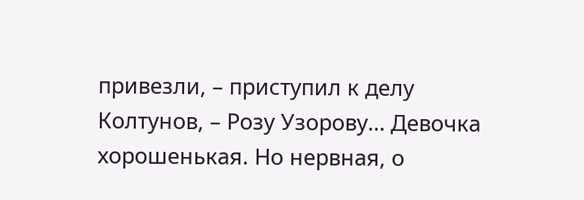привезли, – приступил к делу Колтунов, – Розу Узорову… Девочка хорошенькая. Но нервная, о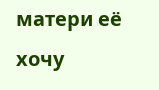матери её хочу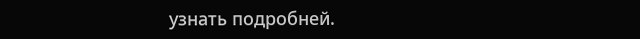узнать подробней.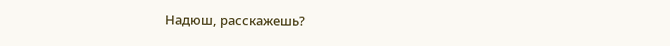Надюш, расскажешь?